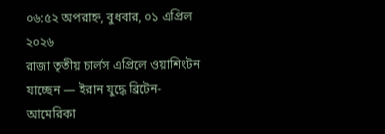০৬:৫২ অপরাহ্ন, বুধবার, ০১ এপ্রিল ২০২৬
রাজা তৃতীয় চার্লস এপ্রিলে ওয়াশিংটন যাচ্ছেন — ইরান যুদ্ধে ব্রিটেন-আমেরিকা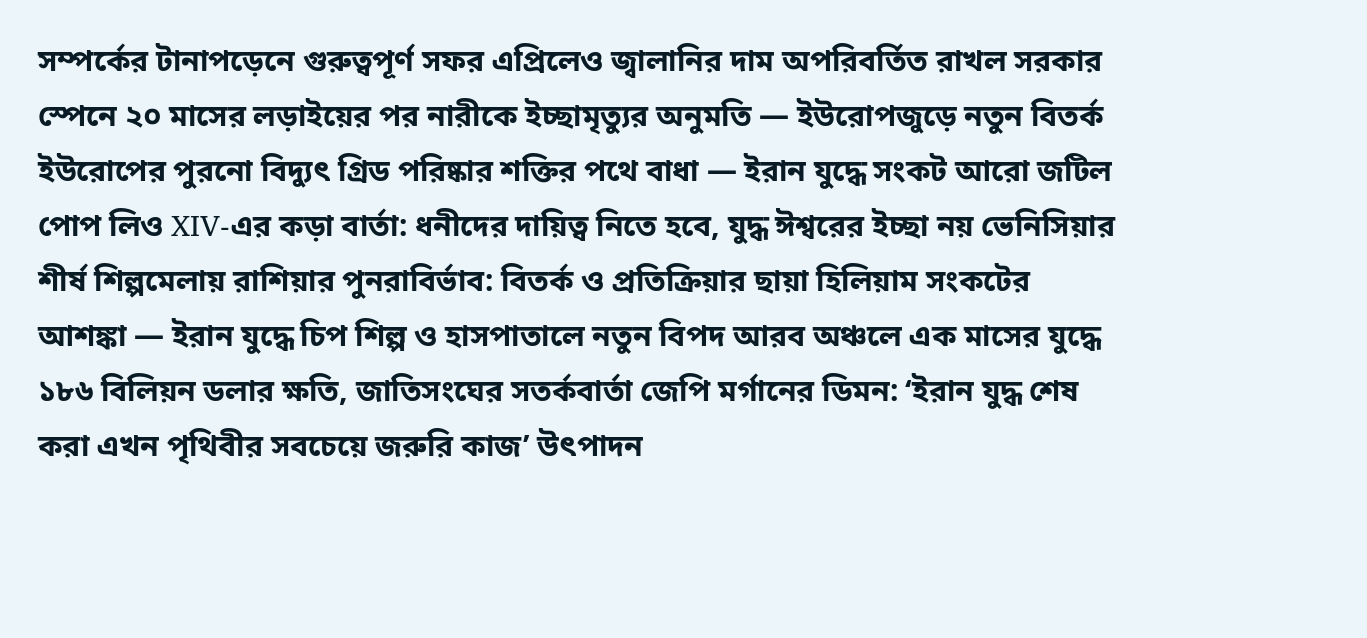সম্পর্কের টানাপড়েনে গুরুত্বপূর্ণ সফর এপ্রিলেও জ্বালানির দাম অপরিবর্তিত রাখল সরকার স্পেনে ২০ মাসের লড়াইয়ের পর নারীকে ইচ্ছামৃত্যুর অনুমতি — ইউরোপজুড়ে নতুন বিতর্ক ইউরোপের পুরনো বিদ্যুৎ গ্রিড পরিষ্কার শক্তির পথে বাধা — ইরান যুদ্ধে সংকট আরো জটিল পোপ লিও XIV-এর কড়া বার্তা: ধনীদের দায়িত্ব নিতে হবে, যুদ্ধ ঈশ্বরের ইচ্ছা নয় ভেনিসিয়ার শীর্ষ শিল্পমেলায় রাশিয়ার পুনরাবির্ভাব: বিতর্ক ও প্রতিক্রিয়ার ছায়া হিলিয়াম সংকটের আশঙ্কা — ইরান যুদ্ধে চিপ শিল্প ও হাসপাতালে নতুন বিপদ আরব অঞ্চলে এক মাসের যুদ্ধে ১৮৬ বিলিয়ন ডলার ক্ষতি, জাতিসংঘের সতর্কবার্তা জেপি মর্গানের ডিমন: ‘ইরান যুদ্ধ শেষ করা এখন পৃথিবীর সবচেয়ে জরুরি কাজ’ উৎপাদন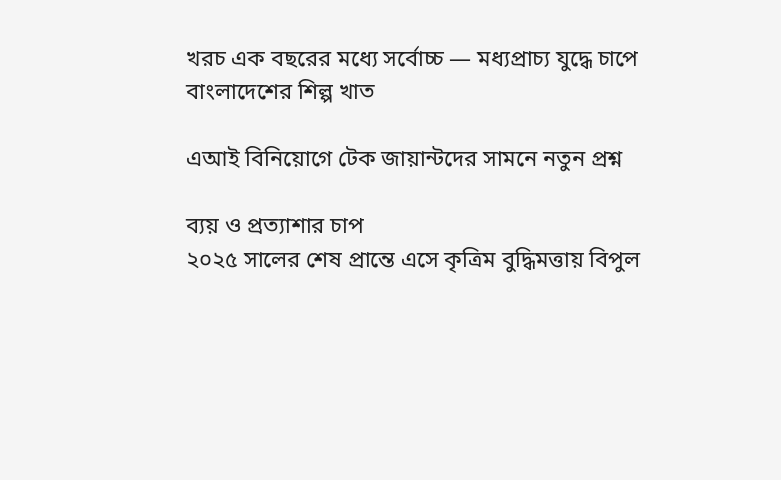খরচ এক বছরের মধ্যে সর্বোচ্চ — মধ্যপ্রাচ্য যুদ্ধে চাপে বাংলাদেশের শিল্প খাত

এআই বিনিয়োগে টেক জায়ান্টদের সামনে নতুন প্রশ্ন

ব্যয় ও প্রত্যাশার চাপ
২০২৫ সালের শেষ প্রান্তে এসে কৃত্রিম বুদ্ধিমত্তায় বিপুল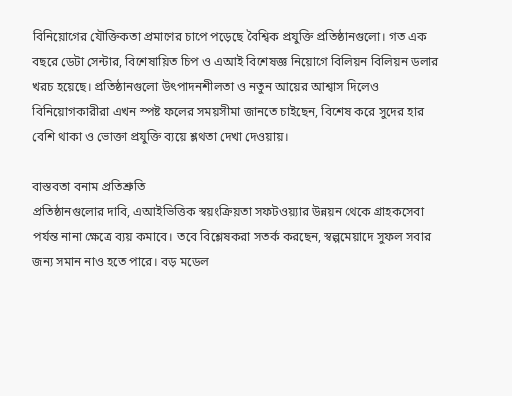বিনিয়োগের যৌক্তিকতা প্রমাণের চাপে পড়েছে বৈশ্বিক প্রযুক্তি প্রতিষ্ঠানগুলো। গত এক বছরে ডেটা সেন্টার, বিশেষায়িত চিপ ও এআই বিশেষজ্ঞ নিয়োগে বিলিয়ন বিলিয়ন ডলার খরচ হয়েছে। প্রতিষ্ঠানগুলো উৎপাদনশীলতা ও নতুন আয়ের আশ্বাস দিলেও বিনিয়োগকারীরা এখন স্পষ্ট ফলের সময়সীমা জানতে চাইছেন, বিশেষ করে সুদের হার বেশি থাকা ও ভোক্তা প্রযুক্তি ব্যয়ে শ্লথতা দেখা দেওয়ায়।

বাস্তবতা বনাম প্রতিশ্রুতি
প্রতিষ্ঠানগুলোর দাবি, এআইভিত্তিক স্বয়ংক্রিয়তা সফটওয়্যার উন্নয়ন থেকে গ্রাহকসেবা পর্যন্ত নানা ক্ষেত্রে ব্যয় কমাবে। তবে বিশ্লেষকরা সতর্ক করছেন, স্বল্পমেয়াদে সুফল সবার জন্য সমান নাও হতে পারে। বড় মডেল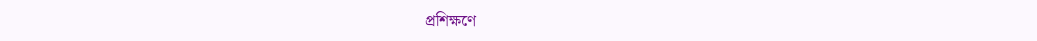প্রশিক্ষণে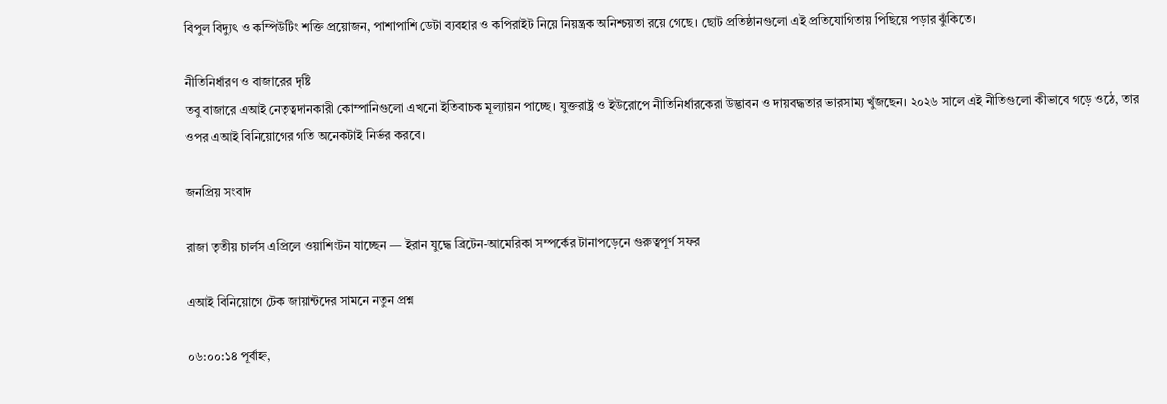বিপুল বিদ্যুৎ ও কম্পিউটিং শক্তি প্রয়োজন, পাশাপাশি ডেটা ব্যবহার ও কপিরাইট নিয়ে নিয়ন্ত্রক অনিশ্চয়তা রয়ে গেছে। ছোট প্রতিষ্ঠানগুলো এই প্রতিযোগিতায় পিছিয়ে পড়ার ঝুঁকিতে।

নীতিনির্ধারণ ও বাজারের দৃষ্টি
তবু বাজারে এআই নেতৃত্বদানকারী কোম্পানিগুলো এখনো ইতিবাচক মূল্যায়ন পাচ্ছে। যুক্তরাষ্ট্র ও ইউরোপে নীতিনির্ধারকেরা উদ্ভাবন ও দায়বদ্ধতার ভারসাম্য খুঁজছেন। ২০২৬ সালে এই নীতিগুলো কীভাবে গড়ে ওঠে, তার ওপর এআই বিনিয়োগের গতি অনেকটাই নির্ভর করবে।

জনপ্রিয় সংবাদ

রাজা তৃতীয় চার্লস এপ্রিলে ওয়াশিংটন যাচ্ছেন — ইরান যুদ্ধে ব্রিটেন-আমেরিকা সম্পর্কের টানাপড়েনে গুরুত্বপূর্ণ সফর

এআই বিনিয়োগে টেক জায়ান্টদের সামনে নতুন প্রশ্ন

০৬:০০:১৪ পূর্বাহ্ন,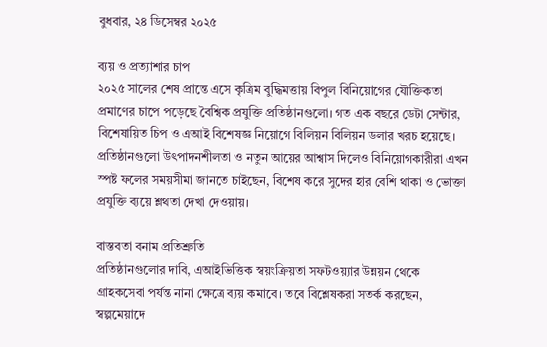বুধবার, ২৪ ডিসেম্বর ২০২৫

ব্যয় ও প্রত্যাশার চাপ
২০২৫ সালের শেষ প্রান্তে এসে কৃত্রিম বুদ্ধিমত্তায় বিপুল বিনিয়োগের যৌক্তিকতা প্রমাণের চাপে পড়েছে বৈশ্বিক প্রযুক্তি প্রতিষ্ঠানগুলো। গত এক বছরে ডেটা সেন্টার, বিশেষায়িত চিপ ও এআই বিশেষজ্ঞ নিয়োগে বিলিয়ন বিলিয়ন ডলার খরচ হয়েছে। প্রতিষ্ঠানগুলো উৎপাদনশীলতা ও নতুন আয়ের আশ্বাস দিলেও বিনিয়োগকারীরা এখন স্পষ্ট ফলের সময়সীমা জানতে চাইছেন, বিশেষ করে সুদের হার বেশি থাকা ও ভোক্তা প্রযুক্তি ব্যয়ে শ্লথতা দেখা দেওয়ায়।

বাস্তবতা বনাম প্রতিশ্রুতি
প্রতিষ্ঠানগুলোর দাবি, এআইভিত্তিক স্বয়ংক্রিয়তা সফটওয়্যার উন্নয়ন থেকে গ্রাহকসেবা পর্যন্ত নানা ক্ষেত্রে ব্যয় কমাবে। তবে বিশ্লেষকরা সতর্ক করছেন, স্বল্পমেয়াদে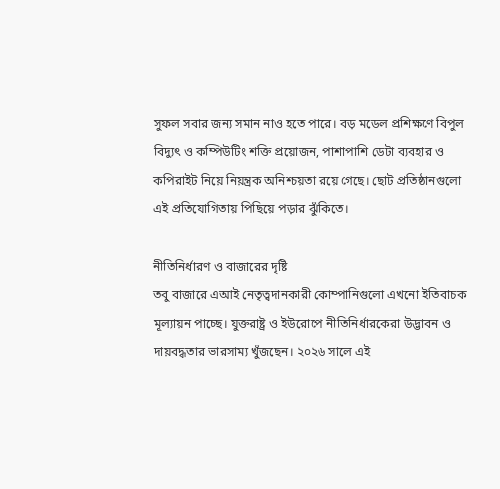সুফল সবার জন্য সমান নাও হতে পারে। বড় মডেল প্রশিক্ষণে বিপুল বিদ্যুৎ ও কম্পিউটিং শক্তি প্রয়োজন, পাশাপাশি ডেটা ব্যবহার ও কপিরাইট নিয়ে নিয়ন্ত্রক অনিশ্চয়তা রয়ে গেছে। ছোট প্রতিষ্ঠানগুলো এই প্রতিযোগিতায় পিছিয়ে পড়ার ঝুঁকিতে।

নীতিনির্ধারণ ও বাজারের দৃষ্টি
তবু বাজারে এআই নেতৃত্বদানকারী কোম্পানিগুলো এখনো ইতিবাচক মূল্যায়ন পাচ্ছে। যুক্তরাষ্ট্র ও ইউরোপে নীতিনির্ধারকেরা উদ্ভাবন ও দায়বদ্ধতার ভারসাম্য খুঁজছেন। ২০২৬ সালে এই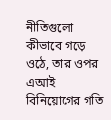নীতিগুলো কীভাবে গড়ে ওঠে, তার ওপর এআই বিনিয়োগের গতি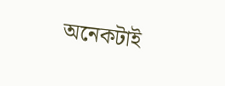অনেকটাই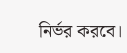নির্ভর করবে।